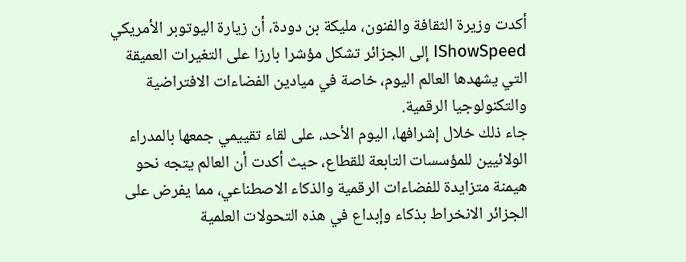أكدت وزيرة الثقافة والفنون، مليكة بن دودة، أن زيارة اليوتوبر الأمريكي IShowSpeed إلى الجزائر تشكل مؤشرا بارزا على التغيرات العميقة التي يشهدها العالم اليوم، خاصة في ميادين الفضاءات الافتراضية والتكنولوجيا الرقمية.
جاء ذلك خلال إشرافها، اليوم الأحد، على لقاء تقييمي جمعها بالمدراء الولائيين للمؤسسات التابعة للقطاع، حيث أكدت أن العالم يتجه نحو هيمنة متزايدة للفضاءات الرقمية والذكاء الاصطناعي، مما يفرض على الجزائر الانخراط بذكاء وإبداع في هذه التحولات العلمية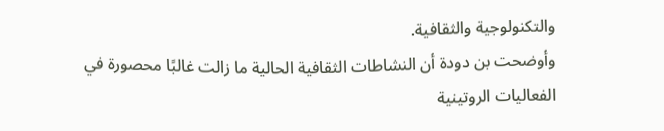والتكنولوجية والثقافية.
وأوضحت بن دودة أن النشاطات الثقافية الحالية ما زالت غالبًا محصورة في الفعاليات الروتينية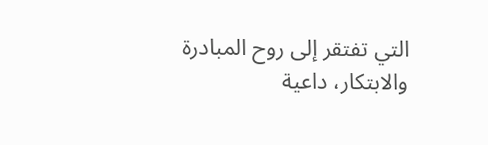التي تفتقر إلى روح المبادرة والابتكار، داعية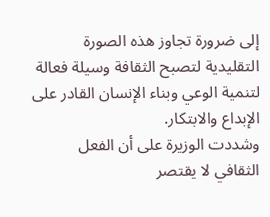إلى ضرورة تجاوز هذه الصورة التقليدية لتصبح الثقافة وسيلة فعالة لتنمية الوعي وبناء الإنسان القادر على الإبداع والابتكار.
وشددت الوزيرة على أن الفعل الثقافي لا يقتصر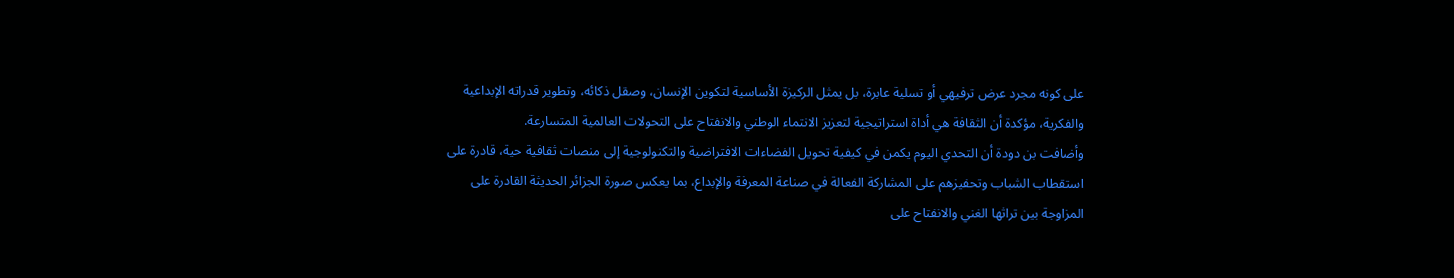على كونه مجرد عرض ترفيهي أو تسلية عابرة، بل يمثل الركيزة الأساسية لتكوين الإنسان، وصقل ذكائه، وتطوير قدراته الإبداعية والفكرية، مؤكدة أن الثقافة هي أداة استراتيجية لتعزيز الانتماء الوطني والانفتاح على التحولات العالمية المتسارعة.
وأضافت بن دودة أن التحدي اليوم يكمن في كيفية تحويل الفضاءات الافتراضية والتكنولوجية إلى منصات ثقافية حية، قادرة على استقطاب الشباب وتحفيزهم على المشاركة الفعالة في صناعة المعرفة والإبداع، بما يعكس صورة الجزائر الحديثة القادرة على المزاوجة بين تراثها الغني والانفتاح على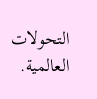التحولات العالمية.